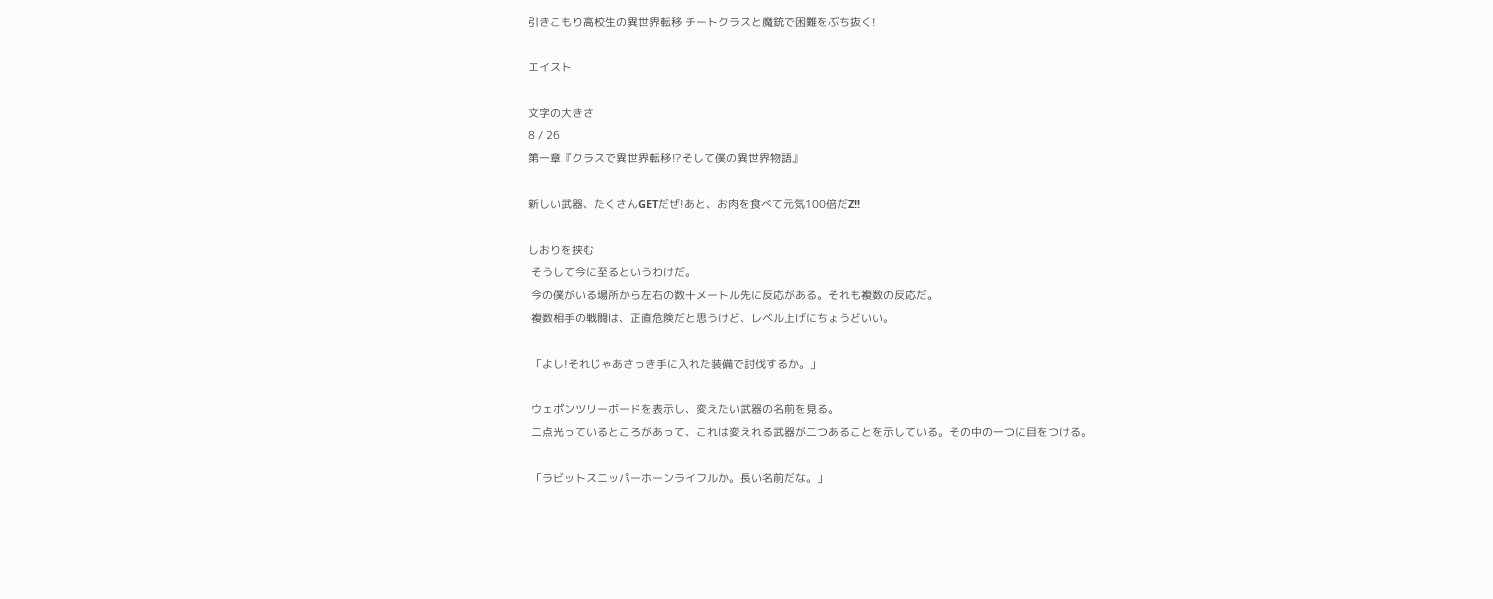引きこもり高校生の異世界転移 チートクラスと魔銃で困難をぶち抜く!

エイスト

文字の大きさ
8 / 26
第一章『クラスで異世界転移⁉そして僕の異世界物語』

新しい武器、たくさんGETだぜ!あと、お肉を食べて元気100倍だZ!!

しおりを挟む
 そうして今に至るというわけだ。
 今の僕がいる場所から左右の数十メートル先に反応がある。それも複数の反応だ。
 複数相手の戦闘は、正直危険だと思うけど、レベル上げにちょうどいい。

 「よし!それじゃあさっき手に入れた装備で討伐するか。」

 ウェポンツリーボードを表示し、変えたい武器の名前を見る。
 二点光っているところがあって、これは変えれる武器が二つあることを示している。その中の一つに目をつける。

 「ラビットスニッパーホーンライフルか。長い名前だな。」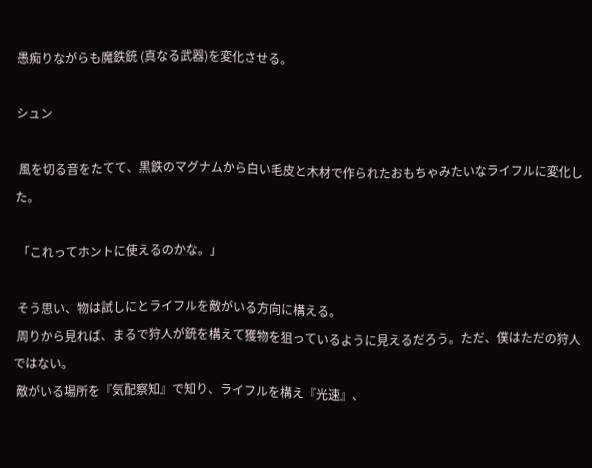愚痴りながらも魔鉄銃 (真なる武器)を変化させる。

シュン

 風を切る音をたてて、黒鉄のマグナムから白い毛皮と木材で作られたおもちゃみたいなライフルに変化した。

 「これってホントに使えるのかな。」

 そう思い、物は試しにとライフルを敵がいる方向に構える。
 周りから見れば、まるで狩人が銃を構えて獲物を狙っているように見えるだろう。ただ、僕はただの狩人ではない。
 敵がいる場所を『気配察知』で知り、ライフルを構え『光速』、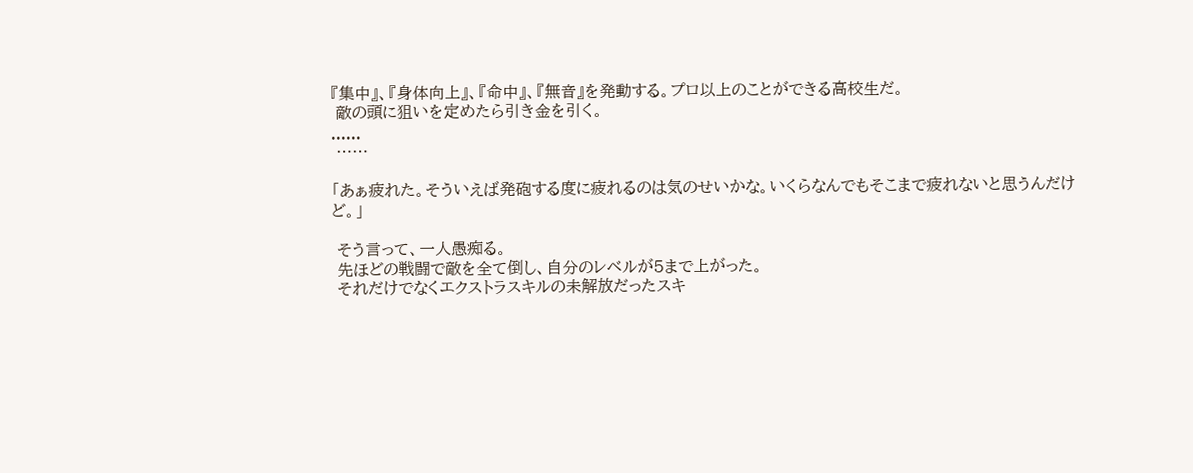『集中』、『身体向上』、『命中』、『無音』を発動する。プロ以上のことができる高校生だ。
 敵の頭に狙いを定めたら引き金を引く。
......
 ……

「あぁ疲れた。そういえば発砲する度に疲れるのは気のせいかな。いくらなんでもそこまで疲れないと思うんだけど。」

 そう言って、一人愚痴る。
 先ほどの戦闘で敵を全て倒し、自分のレベルが5まで上がった。
 それだけでなくエクストラスキルの未解放だったスキ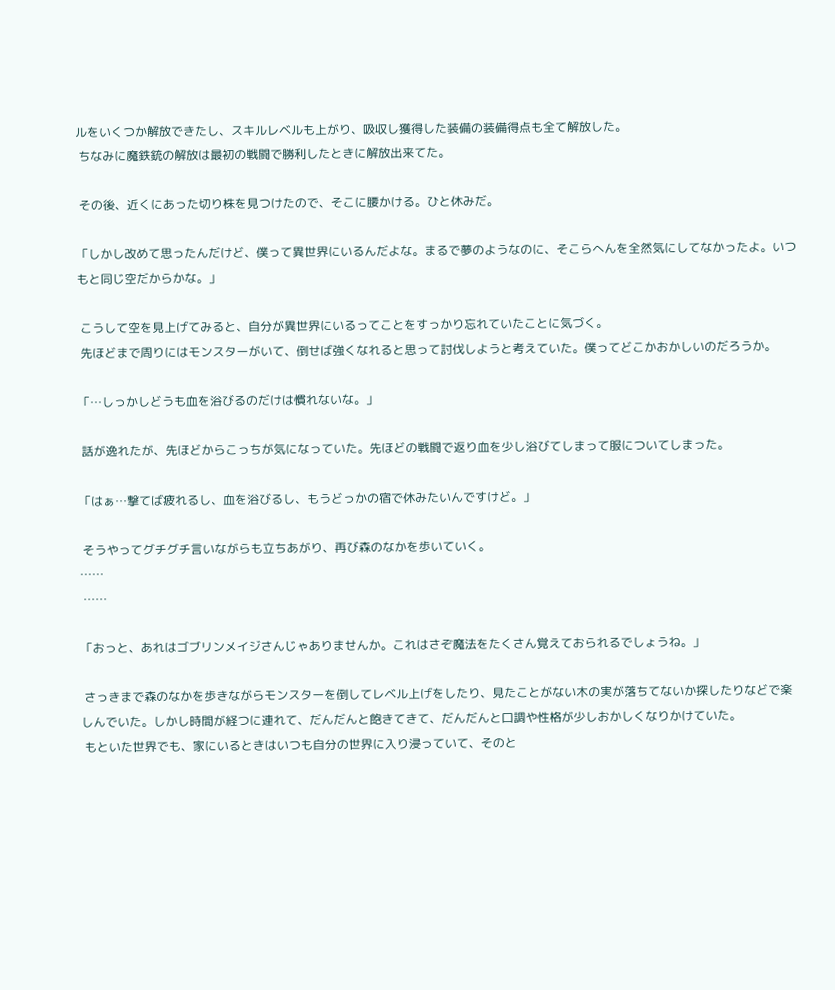ルをいくつか解放できたし、スキルレベルも上がり、吸収し獲得した装備の装備得点も全て解放した。
 ちなみに魔鉄銃の解放は最初の戦闘で勝利したときに解放出来てた。

 その後、近くにあった切り株を見つけたので、そこに腰かける。ひと休みだ。

「しかし改めて思ったんだけど、僕って異世界にいるんだよな。まるで夢のようなのに、そこらへんを全然気にしてなかったよ。いつもと同じ空だからかな。」

 こうして空を見上げてみると、自分が異世界にいるってことをすっかり忘れていたことに気づく。
 先ほどまで周りにはモンスターがいて、倒せば強くなれると思って討伐しようと考えていた。僕ってどこかおかしいのだろうか。

「…しっかしどうも血を浴びるのだけは慣れないな。」

 話が逸れたが、先ほどからこっちが気になっていた。先ほどの戦闘で返り血を少し浴びてしまって服についてしまった。

「はぁ…撃てば疲れるし、血を浴びるし、もうどっかの宿で休みたいんですけど。」

 そうやってグチグチ言いながらも立ちあがり、再び森のなかを歩いていく。
……
 ……

「おっと、あれはゴブリンメイジさんじゃありませんか。これはさぞ魔法をたくさん覚えておられるでしょうね。」

 さっきまで森のなかを歩きながらモンスターを倒してレベル上げをしたり、見たことがない木の実が落ちてないか探したりなどで楽しんでいた。しかし時間が経つに連れて、だんだんと飽きてきて、だんだんと口調や性格が少しおかしくなりかけていた。
 もといた世界でも、家にいるときはいつも自分の世界に入り浸っていて、そのと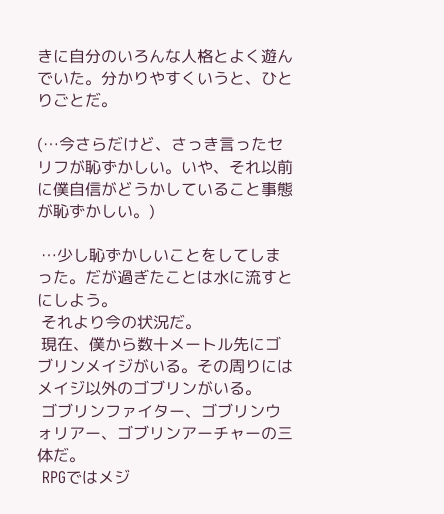きに自分のいろんな人格とよく遊んでいた。分かりやすくいうと、ひとりごとだ。

(…今さらだけど、さっき言ったセリフが恥ずかしい。いや、それ以前に僕自信がどうかしていること事態が恥ずかしい。)

 …少し恥ずかしいことをしてしまった。だが過ぎたことは水に流すとにしよう。
 それより今の状況だ。
 現在、僕から数十メートル先にゴブリンメイジがいる。その周りにはメイジ以外のゴブリンがいる。
 ゴブリンファイター、ゴブリンウォリアー、ゴブリンアーチャーの三体だ。
 RPGではメジ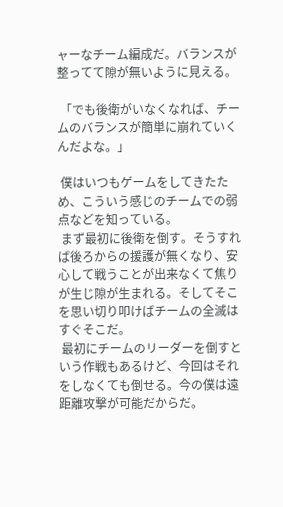ャーなチーム編成だ。バランスが整ってて隙が無いように見える。

 「でも後衛がいなくなれば、チームのバランスが簡単に崩れていくんだよな。」

 僕はいつもゲームをしてきたため、こういう感じのチームでの弱点などを知っている。
 まず最初に後衛を倒す。そうすれば後ろからの援護が無くなり、安心して戦うことが出来なくて焦りが生じ隙が生まれる。そしてそこを思い切り叩けばチームの全滅はすぐそこだ。
 最初にチームのリーダーを倒すという作戦もあるけど、今回はそれをしなくても倒せる。今の僕は遠距離攻撃が可能だからだ。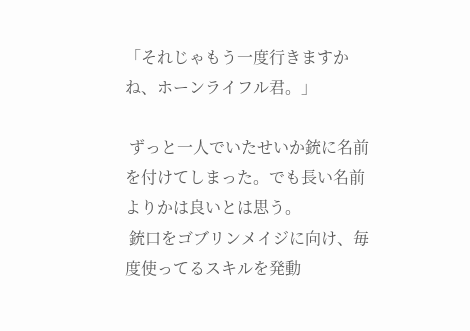「それじゃもう一度行きますかね、ホーンライフル君。」

 ずっと一人でいたせいか銃に名前を付けてしまった。でも長い名前よりかは良いとは思う。
 銃口をゴブリンメイジに向け、毎度使ってるスキルを発動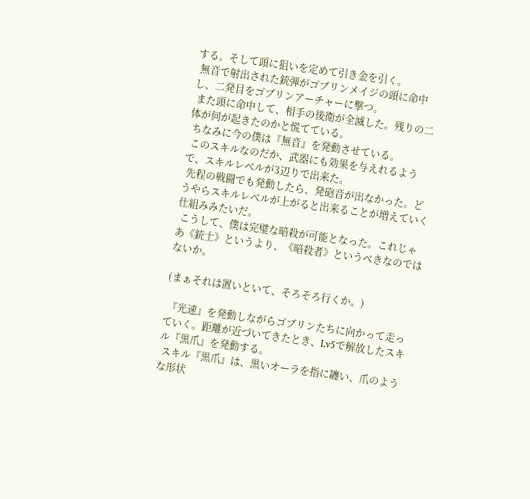する。そして頭に狙いを定めて引き金を引く。
 無音で射出された銃弾がゴブリンメイジの頭に命中し、二発目をゴブリンアーチャーに撃つ。
 また頭に命中して、相手の後衛が全滅した。残りの二体が何が起きたのかと慌てている。
 ちなみに今の僕は『無音』を発動させている。
 このスキルなのだか、武器にも効果を与えれるようで、スキルレベルが3辺りで出来た。
 先程の戦闘でも発動したら、発砲音が出なかった。どうやらスキルレベルが上がると出来ることが増えていく仕組みみたいだ。
 こうして、僕は完璧な暗殺が可能となった。これじゃあ《銃士》というより、《暗殺者》というべきなのではないか。

(まぁそれは置いといて、そろそろ行くか。)

 『光速』を発動しながらゴブリンたちに向かって走っていく。距離が近づいてきたとき、Lv5で解放したスキル『黒爪』を発動する。
 スキル『黒爪』は、黒いオーラを指に纏い、爪のような形状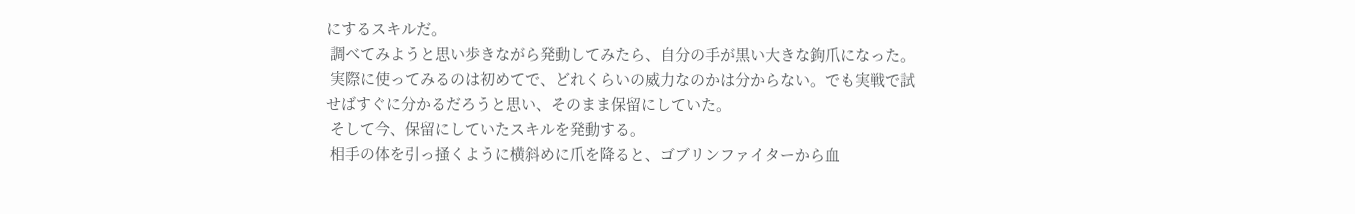にするスキルだ。
 調べてみようと思い歩きながら発動してみたら、自分の手が黒い大きな鉤爪になった。
 実際に使ってみるのは初めてで、どれくらいの威力なのかは分からない。でも実戦で試せばすぐに分かるだろうと思い、そのまま保留にしていた。
 そして今、保留にしていたスキルを発動する。
 相手の体を引っ掻くように横斜めに爪を降ると、ゴブリンファイターから血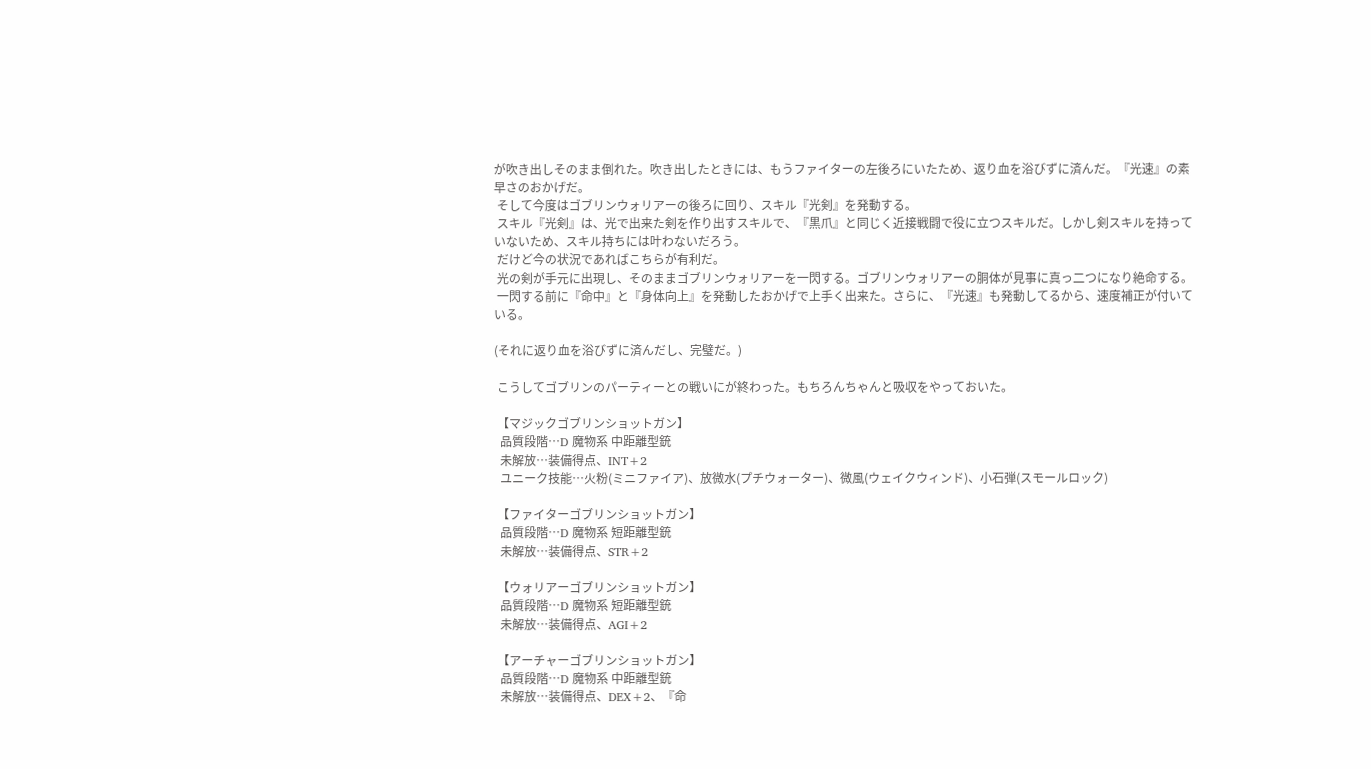が吹き出しそのまま倒れた。吹き出したときには、もうファイターの左後ろにいたため、返り血を浴びずに済んだ。『光速』の素早さのおかげだ。
 そして今度はゴブリンウォリアーの後ろに回り、スキル『光剣』を発動する。
 スキル『光剣』は、光で出来た剣を作り出すスキルで、『黒爪』と同じく近接戦闘で役に立つスキルだ。しかし剣スキルを持っていないため、スキル持ちには叶わないだろう。
 だけど今の状況であればこちらが有利だ。
 光の剣が手元に出現し、そのままゴブリンウォリアーを一閃する。ゴブリンウォリアーの胴体が見事に真っ二つになり絶命する。
 一閃する前に『命中』と『身体向上』を発動したおかげで上手く出来た。さらに、『光速』も発動してるから、速度補正が付いている。

(それに返り血を浴びずに済んだし、完璧だ。)

 こうしてゴブリンのパーティーとの戦いにが終わった。もちろんちゃんと吸収をやっておいた。

 【マジックゴブリンショットガン】
  品質段階…D 魔物系 中距離型銃
  未解放…装備得点、INT+2
  ユニーク技能…火粉(ミニファイア)、放微水(プチウォーター)、微風(ウェイクウィンド)、小石弾(スモールロック)

 【ファイターゴブリンショットガン】
  品質段階…D 魔物系 短距離型銃
  未解放…装備得点、STR+2

 【ウォリアーゴブリンショットガン】
  品質段階…D 魔物系 短距離型銃
  未解放…装備得点、AGI+2

 【アーチャーゴブリンショットガン】
  品質段階…D 魔物系 中距離型銃
  未解放…装備得点、DEX+2、『命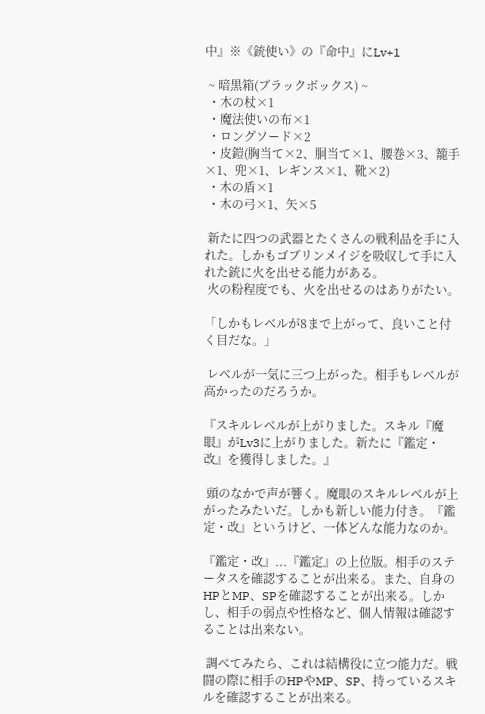中』※《銃使い》の『命中』にLv+1

 ~ 暗黒箱(ブラックボックス) ~
 ・木の杖×1
 ・魔法使いの布×1
 ・ロングソード×2
 ・皮鎧(胸当て×2、胴当て×1、腰巻×3、籠手×1、兜×1、レギンス×1、靴×2)
 ・木の盾×1
 ・木の弓×1、矢×5

 新たに四つの武器とたくさんの戦利品を手に入れた。しかもゴブリンメイジを吸収して手に入れた銃に火を出せる能力がある。
 火の粉程度でも、火を出せるのはありがたい。

「しかもレベルが8まで上がって、良いこと付く目だな。」

 レベルが一気に三つ上がった。相手もレベルが高かったのだろうか。

『スキルレベルが上がりました。スキル『魔眼』がLv3に上がりました。新たに『鑑定・改』を獲得しました。』

 頭のなかで声が響く。魔眼のスキルレベルが上がったみたいだ。しかも新しい能力付き。『鑑定・改』というけど、一体どんな能力なのか。

『鑑定・改』...『鑑定』の上位版。相手のステータスを確認することが出来る。また、自身のHPとMP、SPを確認することが出来る。しかし、相手の弱点や性格など、個人情報は確認することは出来ない。

 調べてみたら、これは結構役に立つ能力だ。戦闘の際に相手のHPやMP、SP、持っているスキルを確認することが出来る。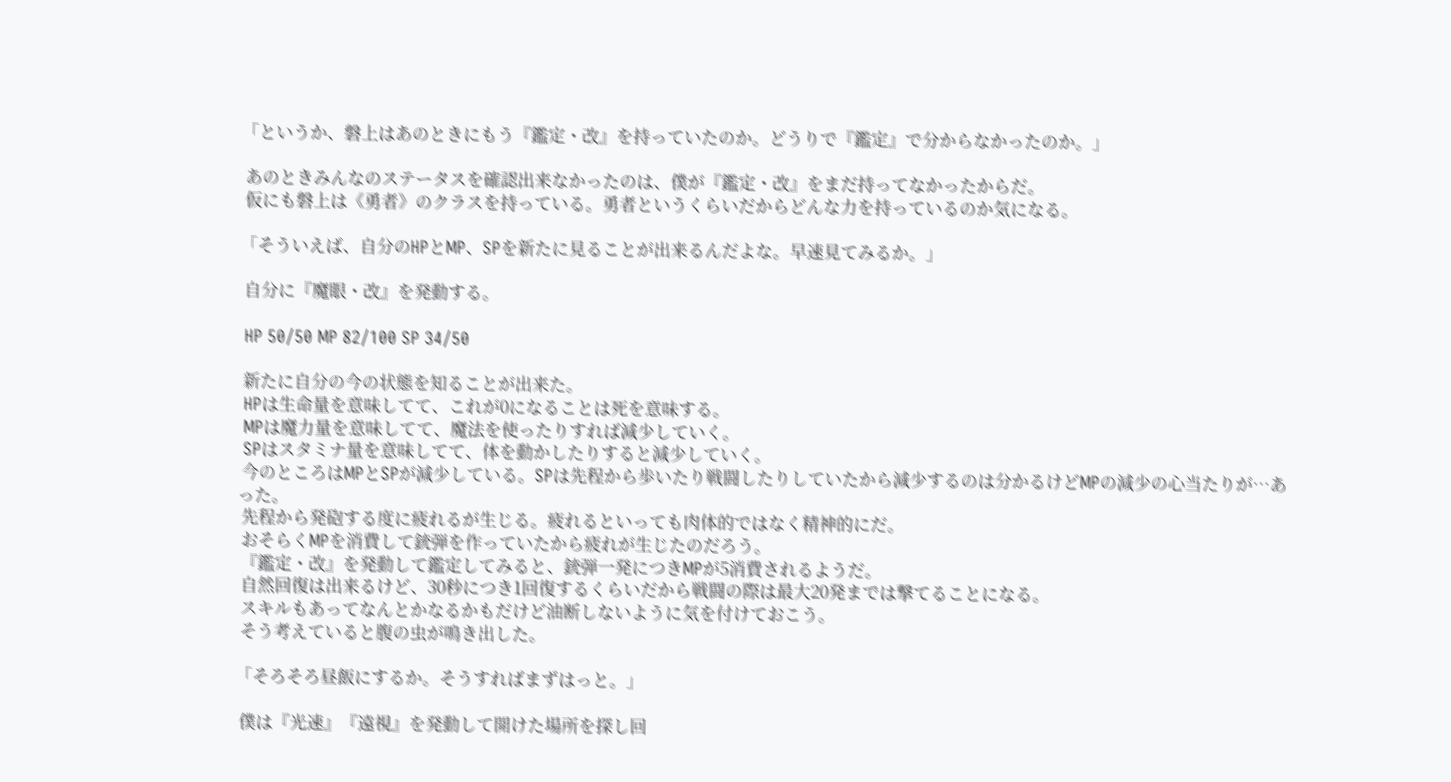「というか、磐上はあのときにもう『鑑定・改』を持っていたのか。どうりで『鑑定』で分からなかったのか。」

 あのときみんなのステータスを確認出来なかったのは、僕が『鑑定・改』をまだ持ってなかったからだ。
 仮にも磐上は《勇者》のクラスを持っている。勇者というくらいだからどんな力を持っているのか気になる。

「そういえば、自分のHPとMP、SPを新たに見ることが出来るんだよな。早速見てみるか。」

 自分に『魔眼・改』を発動する。

 HP 50/50 MP 82/100 SP 34/50

 新たに自分の今の状態を知ることが出来た。
 HPは生命量を意味してて、これが0になることは死を意味する。
 MPは魔力量を意味してて、魔法を使ったりすれば減少していく。
 SPはスタミナ量を意味してて、体を動かしたりすると減少していく。
 今のところはMPとSPが減少している。SPは先程から歩いたり戦闘したりしていたから減少するのは分かるけどMPの減少の心当たりが…あった。
 先程から発砲する度に疲れるが生じる。疲れるといっても肉体的ではなく精神的にだ。
 おそらくMPを消費して銃弾を作っていたから疲れが生じたのだろう。
 『鑑定・改』を発動して鑑定してみると、銃弾一発につきMPが5消費されるようだ。
 自然回復は出来るけど、30秒につき1回復するくらいだから戦闘の際は最大20発までは撃てることになる。
 スキルもあってなんとかなるかもだけど油断しないように気を付けておこう。
 そう考えていると腹の虫が鳴き出した。

「そろそろ昼飯にするか。そうすればまずはっと。」

 僕は『光速』『遠視』を発動して開けた場所を探し回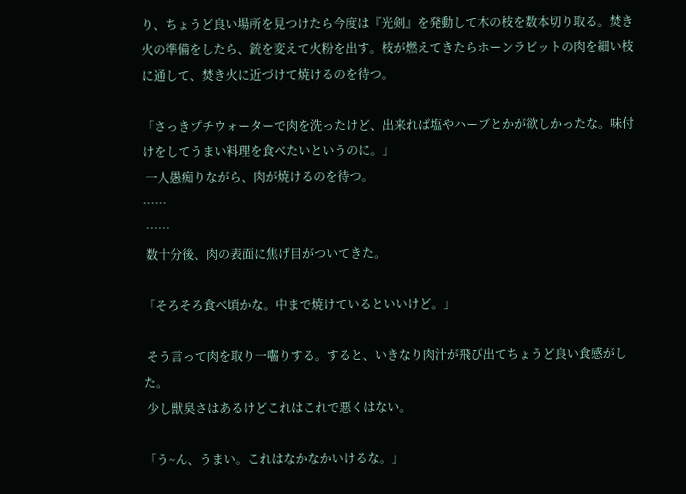り、ちょうど良い場所を見つけたら今度は『光剣』を発動して木の枝を数本切り取る。焚き火の準備をしたら、銃を変えて火粉を出す。枝が燃えてきたらホーンラビットの肉を細い枝に通して、焚き火に近づけて焼けるのを待つ。

「さっきプチウォーターで肉を洗ったけど、出来れば塩やハーブとかが欲しかったな。味付けをしてうまい料理を食べたいというのに。」
 一人愚痴りながら、肉が焼けるのを待つ。
……
 ……
 数十分後、肉の表面に焦げ目がついてきた。

「そろそろ食べ頃かな。中まで焼けているといいけど。」

 そう言って肉を取り一囓りする。すると、いきなり肉汁が飛び出てちょうど良い食感がした。
 少し獣臭さはあるけどこれはこれで悪くはない。

「う~ん、うまい。これはなかなかいけるな。」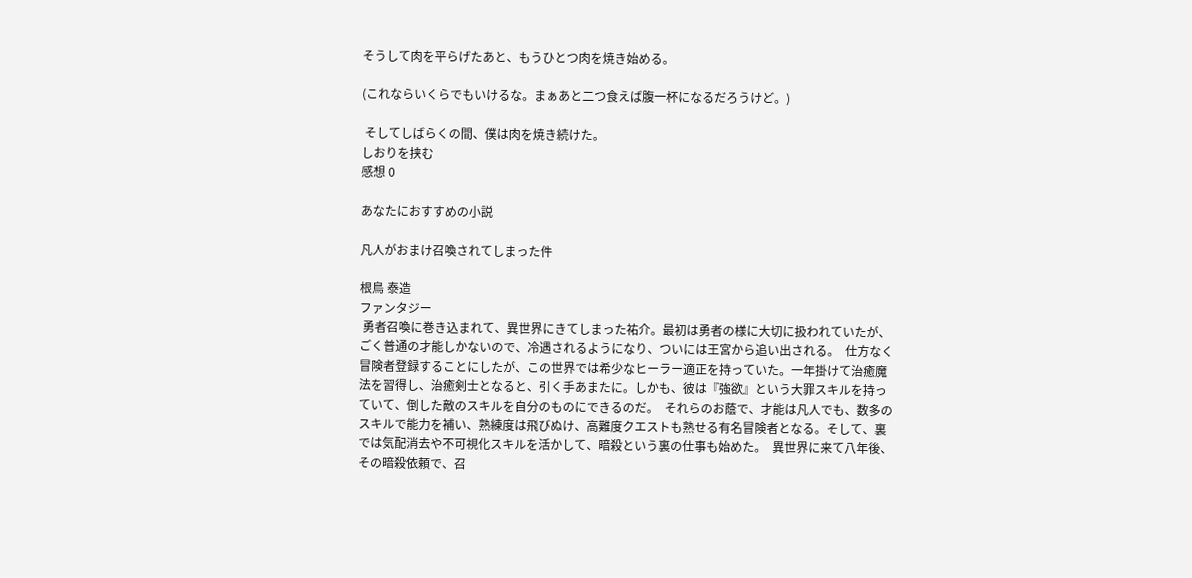そうして肉を平らげたあと、もうひとつ肉を焼き始める。

(これならいくらでもいけるな。まぁあと二つ食えば腹一杯になるだろうけど。)

 そしてしばらくの間、僕は肉を焼き続けた。
しおりを挟む
感想 0

あなたにおすすめの小説

凡人がおまけ召喚されてしまった件

根鳥 泰造
ファンタジー
 勇者召喚に巻き込まれて、異世界にきてしまった祐介。最初は勇者の様に大切に扱われていたが、ごく普通の才能しかないので、冷遇されるようになり、ついには王宮から追い出される。  仕方なく冒険者登録することにしたが、この世界では希少なヒーラー適正を持っていた。一年掛けて治癒魔法を習得し、治癒剣士となると、引く手あまたに。しかも、彼は『強欲』という大罪スキルを持っていて、倒した敵のスキルを自分のものにできるのだ。  それらのお蔭で、才能は凡人でも、数多のスキルで能力を補い、熟練度は飛びぬけ、高難度クエストも熟せる有名冒険者となる。そして、裏では気配消去や不可視化スキルを活かして、暗殺という裏の仕事も始めた。  異世界に来て八年後、その暗殺依頼で、召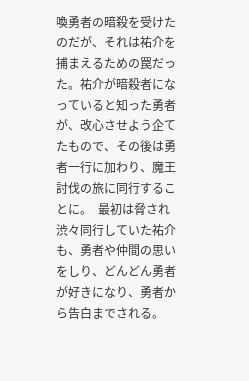喚勇者の暗殺を受けたのだが、それは祐介を捕まえるための罠だった。祐介が暗殺者になっていると知った勇者が、改心させよう企てたもので、その後は勇者一行に加わり、魔王討伐の旅に同行することに。  最初は脅され渋々同行していた祐介も、勇者や仲間の思いをしり、どんどん勇者が好きになり、勇者から告白までされる。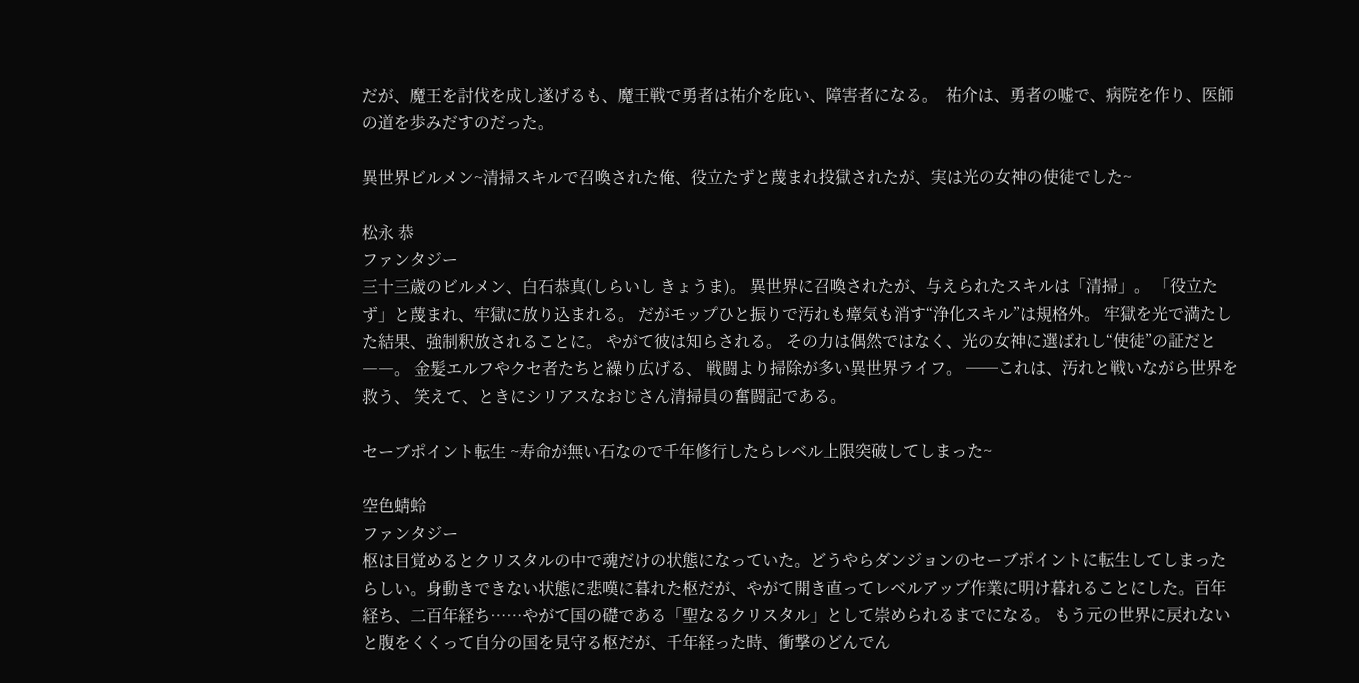だが、魔王を討伐を成し遂げるも、魔王戦で勇者は祐介を庇い、障害者になる。  祐介は、勇者の嘘で、病院を作り、医師の道を歩みだすのだった。

異世界ビルメン~清掃スキルで召喚された俺、役立たずと蔑まれ投獄されたが、実は光の女神の使徒でした~

松永 恭
ファンタジー
三十三歳のビルメン、白石恭真(しらいし きょうま)。 異世界に召喚されたが、与えられたスキルは「清掃」。 「役立たず」と蔑まれ、牢獄に放り込まれる。 だがモップひと振りで汚れも瘴気も消す“浄化スキル”は規格外。 牢獄を光で満たした結果、強制釈放されることに。 やがて彼は知らされる。 その力は偶然ではなく、光の女神に選ばれし“使徒”の証だと――。 金髪エルフやクセ者たちと繰り広げる、 戦闘より掃除が多い異世界ライフ。 ──これは、汚れと戦いながら世界を救う、 笑えて、ときにシリアスなおじさん清掃員の奮闘記である。

セーブポイント転生 ~寿命が無い石なので千年修行したらレベル上限突破してしまった~

空色蜻蛉
ファンタジー
枢は目覚めるとクリスタルの中で魂だけの状態になっていた。どうやらダンジョンのセーブポイントに転生してしまったらしい。身動きできない状態に悲嘆に暮れた枢だが、やがて開き直ってレベルアップ作業に明け暮れることにした。百年経ち、二百年経ち……やがて国の礎である「聖なるクリスタル」として崇められるまでになる。 もう元の世界に戻れないと腹をくくって自分の国を見守る枢だが、千年経った時、衝撃のどんでん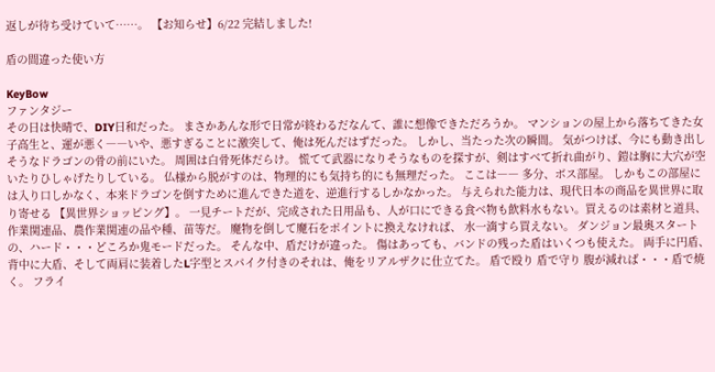返しが待ち受けていて……。 【お知らせ】6/22 完結しました!

盾の間違った使い方

KeyBow
ファンタジー
その日は快晴で、DIY日和だった。 まさかあんな形で日常が終わるだなんて、誰に想像できただろうか。 マンションの屋上から落ちてきた女子高生と、運が悪く――いや、悪すぎることに激突して、俺は死んだはずだった。 しかし、当たった次の瞬間。 気がつけば、今にも動き出しそうなドラゴンの骨の前にいた。 周囲は白骨死体だらけ。 慌てて武器になりそうなものを探すが、剣はすべて折れ曲がり、鎧は胸に大穴が空いたりひしゃげたりしている。 仏様から脱がすのは、物理的にも気持ち的にも無理だった。 ここは―― 多分、ボス部屋。 しかもこの部屋には入り口しかなく、本来ドラゴンを倒すために進んできた道を、逆進行するしかなかった。 与えられた能力は、現代日本の商品を異世界に取り寄せる 【異世界ショッピング】。 一見チートだが、完成された日用品も、人が口にできる食べ物も飲料水もない。買えるのは素材と道具、作業関連品、農作業関連の品や種、苗等だ。 魔物を倒して魔石をポイントに換えなければ、 水一滴すら買えない。 ダンジョン最奥スタートの、ハード・・・どころか鬼モードだった。 そんな中、盾だけが違った。 傷はあっても、バンドの残った盾はいくつも使えた。 両手に円盾、背中に大盾、そして両肩に装着したL字型とスパイク付きのそれは、俺をリアルザクに仕立てた。 盾で殴り 盾で守り 腹が減れば・・・盾で焼く。 フライ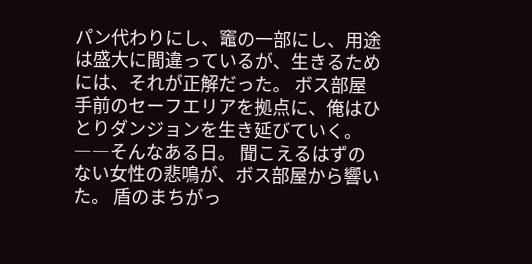パン代わりにし、竈の一部にし、用途は盛大に間違っているが、生きるためには、それが正解だった。 ボス部屋手前のセーフエリアを拠点に、俺はひとりダンジョンを生き延びていく。 ――そんなある日。 聞こえるはずのない女性の悲鳴が、ボス部屋から響いた。 盾のまちがっ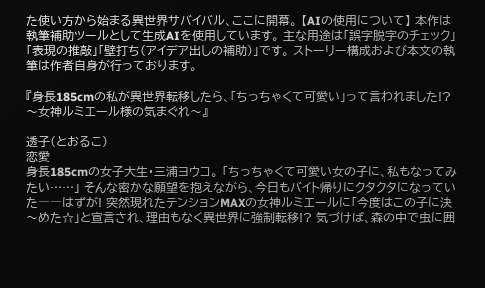た使い方から始まる異世界サバイバル、ここに開幕。 【AIの使用について】 本作は執筆補助ツールとして生成AIを使用しています。 主な用途は「誤字脱字のチェック」「表現の推敲」「壁打ち(アイデア出しの補助)」です。 ストーリー構成および本文の執筆は作者自身が行っております。

『身長185cmの私が異世界転移したら、「ちっちゃくて可愛い」って言われました!? 〜女神ルミエール様の気まぐれ〜』

透子(とおるこ)
恋愛
身長185cmの女子大生・三浦ヨウコ。 「ちっちゃくて可愛い女の子に、私もなってみたい……」 そんな密かな願望を抱えながら、今日もバイト帰りにクタクタになっていた――はずが! 突然現れたテンションMAXの女神ルミエールに「今度はこの子に決〜めた☆」と宣言され、理由もなく異世界に強制転移!? 気づけば、森の中で虫に囲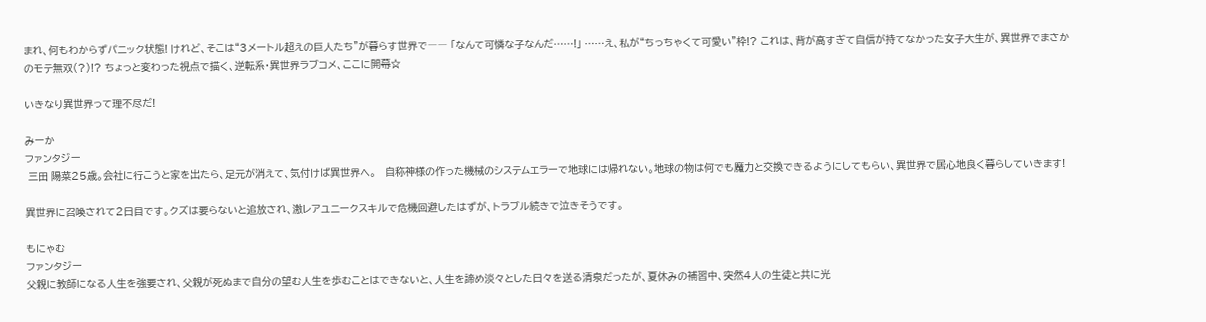まれ、何もわからずパニック状態! けれど、そこは“3メートル超えの巨人たち”が暮らす世界で―― 「なんて可憐な子なんだ……!」 ……え、私が“ちっちゃくて可愛い”枠!? これは、背が高すぎて自信が持てなかった女子大生が、異世界でまさかのモテ無双(?)!? ちょっと変わった視点で描く、逆転系・異世界ラブコメ、ここに開幕☆

いきなり異世界って理不尽だ!

みーか
ファンタジー
 三田 陽菜25歳。会社に行こうと家を出たら、足元が消えて、気付けば異世界へ。   自称神様の作った機械のシステムエラーで地球には帰れない。地球の物は何でも魔力と交換できるようにしてもらい、異世界で居心地良く暮らしていきます!

異世界に召喚されて2日目です。クズは要らないと追放され、激レアユニークスキルで危機回避したはずが、トラブル続きで泣きそうです。

もにゃむ
ファンタジー
父親に教師になる人生を強要され、父親が死ぬまで自分の望む人生を歩むことはできないと、人生を諦め淡々とした日々を送る清泉だったが、夏休みの補習中、突然4人の生徒と共に光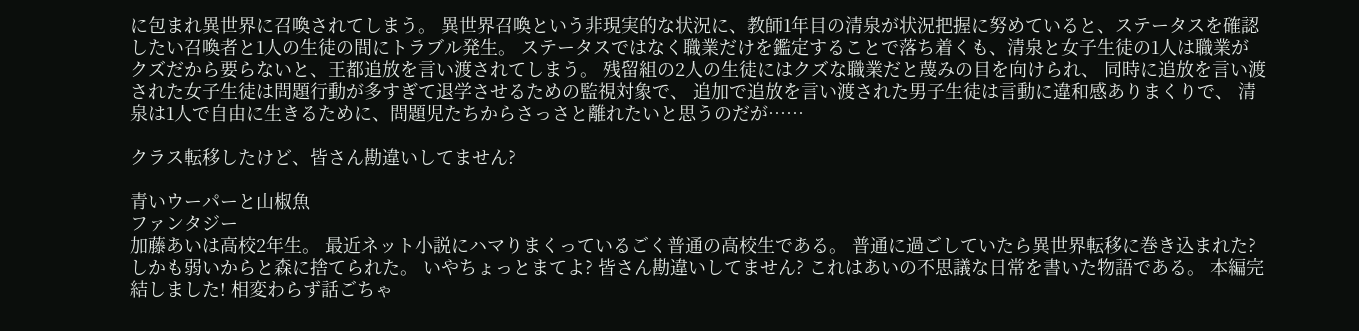に包まれ異世界に召喚されてしまう。 異世界召喚という非現実的な状況に、教師1年目の清泉が状況把握に努めていると、ステータスを確認したい召喚者と1人の生徒の間にトラブル発生。 ステータスではなく職業だけを鑑定することで落ち着くも、清泉と女子生徒の1人は職業がクズだから要らないと、王都追放を言い渡されてしまう。 残留組の2人の生徒にはクズな職業だと蔑みの目を向けられ、 同時に追放を言い渡された女子生徒は問題行動が多すぎて退学させるための監視対象で、 追加で追放を言い渡された男子生徒は言動に違和感ありまくりで、 清泉は1人で自由に生きるために、問題児たちからさっさと離れたいと思うのだが……

クラス転移したけど、皆さん勘違いしてません?

青いウーパーと山椒魚
ファンタジー
加藤あいは高校2年生。 最近ネット小説にハマりまくっているごく普通の高校生である。 普通に過ごしていたら異世界転移に巻き込まれた? しかも弱いからと森に捨てられた。 いやちょっとまてよ? 皆さん勘違いしてません? これはあいの不思議な日常を書いた物語である。 本編完結しました! 相変わらず話ごちゃ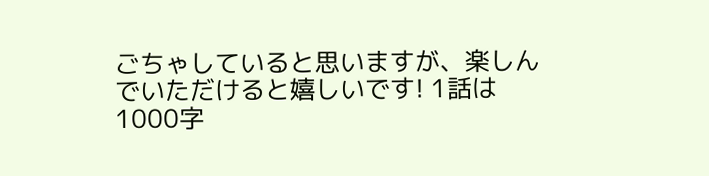ごちゃしていると思いますが、楽しんでいただけると嬉しいです! 1話は1000字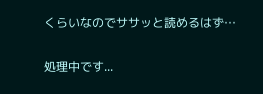くらいなのでササッと読めるはず…

処理中です...